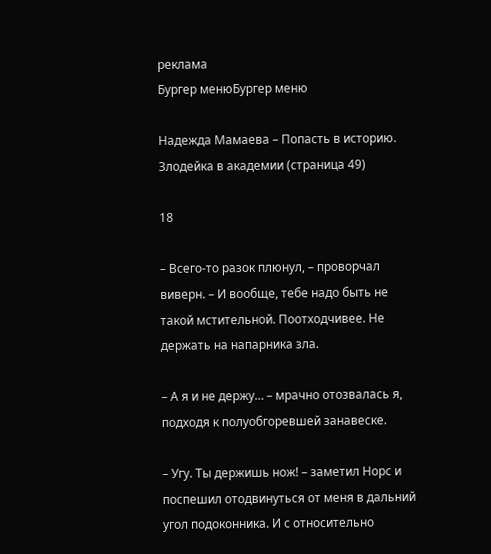реклама
Бургер менюБургер меню

Надежда Мамаева – Попасть в историю. Злодейка в академии (страница 49)

18

– Всего-то разок плюнул, – проворчал виверн. – И вообще, тебе надо быть не такой мстительной. Поотходчивее. Не держать на напарника зла.

– А я и не держу… – мрачно отозвалась я, подходя к полуобгоревшей занавеске.

– Угу. Ты держишь нож! – заметил Норс и поспешил отодвинуться от меня в дальний угол подоконника. И с относительно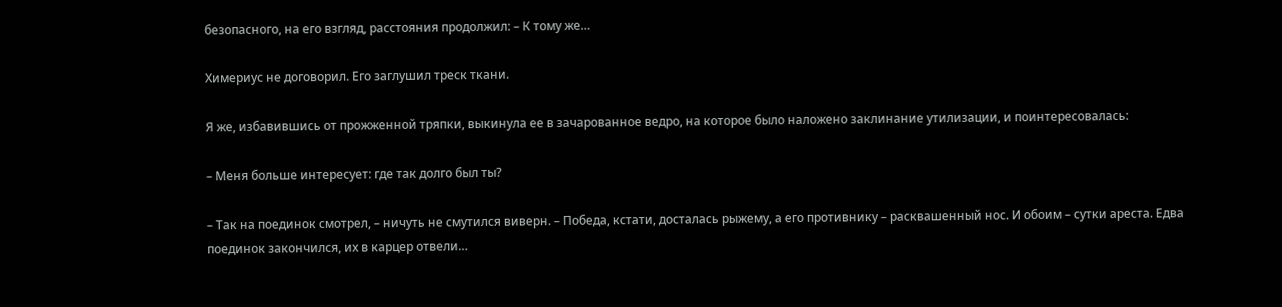безопасного, на его взгляд, расстояния продолжил: – К тому же…

Химериус не договорил. Его заглушил треск ткани.

Я же, избавившись от прожженной тряпки, выкинула ее в зачарованное ведро, на которое было наложено заклинание утилизации, и поинтересовалась:

– Меня больше интересует: где так долго был ты?

– Так на поединок смотрел, – ничуть не смутился виверн. – Победа, кстати, досталась рыжему, а его противнику – расквашенный нос. И обоим – сутки ареста. Едва поединок закончился, их в карцер отвели…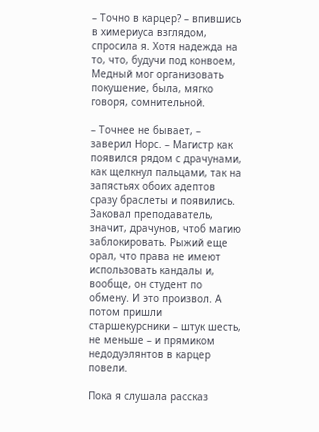– Точно в карцер? – впившись в химериуса взглядом, спросила я. Хотя надежда на то, что, будучи под конвоем, Медный мог организовать покушение, была, мягко говоря, сомнительной.

– Точнее не бывает, – заверил Норс. – Магистр как появился рядом с драчунами, как щелкнул пальцами, так на запястьях обоих адептов сразу браслеты и появились. Заковал преподаватель, значит, драчунов, чтоб магию заблокировать. Рыжий еще орал, что права не имеют использовать кандалы и, вообще, он студент по обмену. И это произвол. А потом пришли старшекурсники – штук шесть, не меньше – и прямиком недодуэлянтов в карцер повели.

Пока я слушала рассказ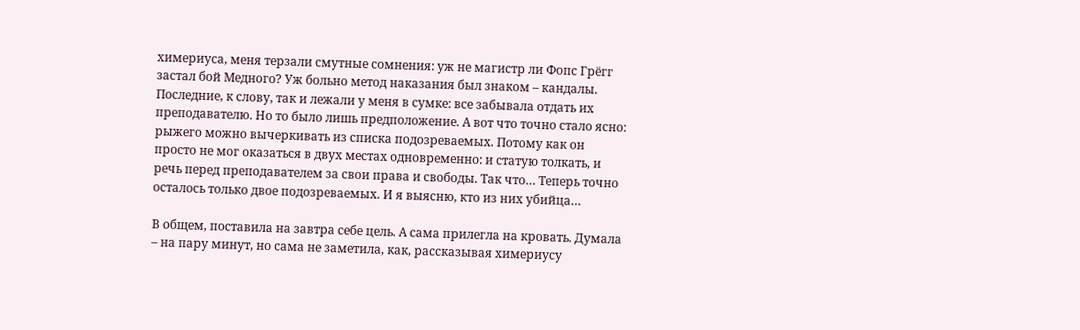химериуса, меня терзали смутные сомнения: уж не магистр ли Фопс Грёгг застал бой Медного? Уж больно метод наказания был знаком – кандалы. Последние, к слову, так и лежали у меня в сумке: все забывала отдать их преподавателю. Но то было лишь предположение. А вот что точно стало ясно: рыжего можно вычеркивать из списка подозреваемых. Потому как он просто не мог оказаться в двух местах одновременно: и статую толкать, и речь перед преподавателем за свои права и свободы. Так что… Теперь точно осталось только двое подозреваемых. И я выясню, кто из них убийца…

В общем, поставила на завтра себе цель. А сама прилегла на кровать. Думала – на пару минут, но сама не заметила, как, рассказывая химериусу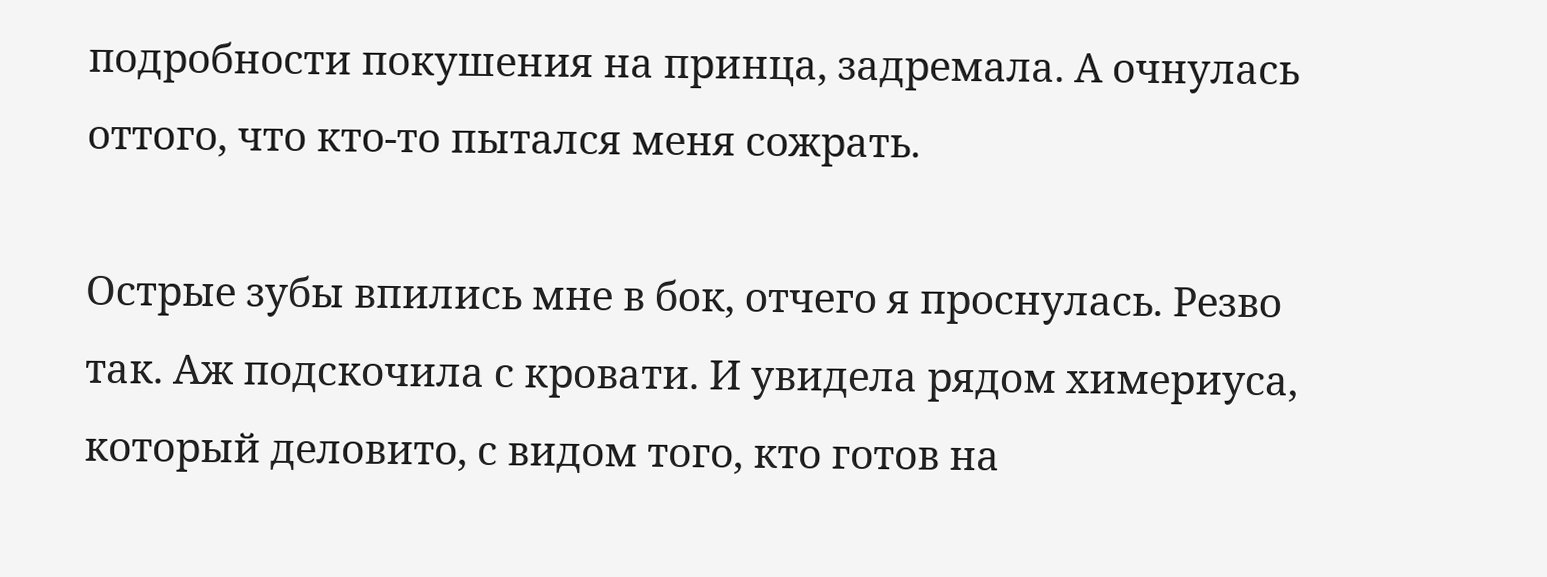подробности покушения на принца, задремала. А очнулась оттого, что кто-то пытался меня сожрать.

Острые зубы впились мне в бок, отчего я проснулась. Резво так. Аж подскочила с кровати. И увидела рядом химериуса, который деловито, с видом того, кто готов на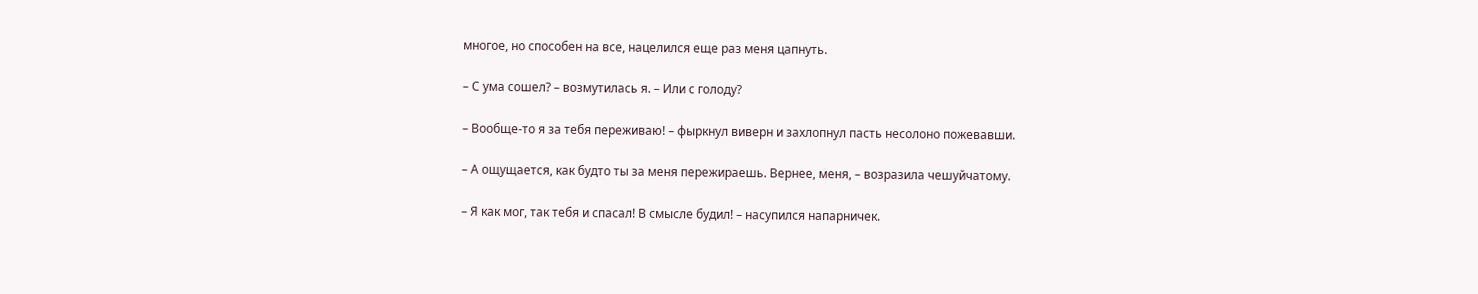многое, но способен на все, нацелился еще раз меня цапнуть.

– С ума сошел? – возмутилась я. – Или с голоду?

– Вообще-то я за тебя переживаю! – фыркнул виверн и захлопнул пасть несолоно пожевавши.

– А ощущается, как будто ты за меня пережираешь. Вернее, меня, – возразила чешуйчатому.

– Я как мог, так тебя и спасал! В смысле будил! – насупился напарничек.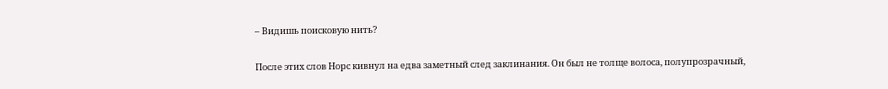– Видишь поисковую нить?

После этих слов Норс кивнул на едва заметный след заклинания. Он был не толще волоса, полупрозрачный,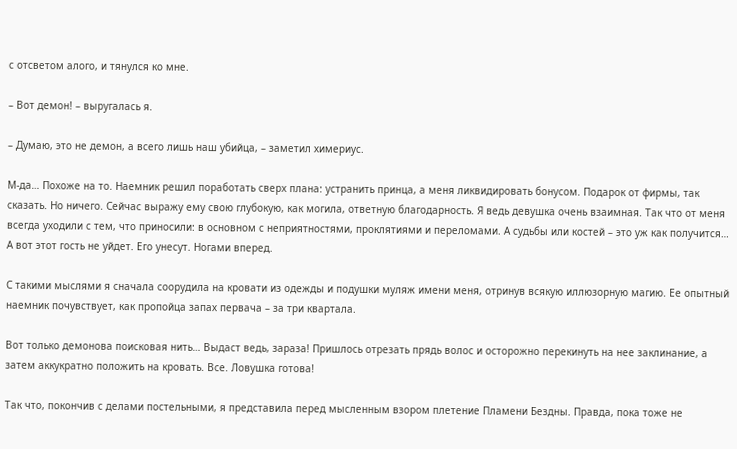с отсветом алого, и тянулся ко мне.

– Вот демон! – выругалась я.

– Думаю, это не демон, а всего лишь наш убийца, – заметил химериус.

М-да… Похоже на то. Наемник решил поработать сверх плана: устранить принца, а меня ликвидировать бонусом. Подарок от фирмы, так сказать. Но ничего. Сейчас выражу ему свою глубокую, как могила, ответную благодарность. Я ведь девушка очень взаимная. Так что от меня всегда уходили с тем, что приносили: в основном с неприятностями, проклятиями и переломами. А судьбы или костей – это уж как получится… А вот этот гость не уйдет. Его унесут. Ногами вперед.

С такими мыслями я сначала соорудила на кровати из одежды и подушки муляж имени меня, отринув всякую иллюзорную магию. Ее опытный наемник почувствует, как пропойца запах первача – за три квартала.

Вот только демонова поисковая нить… Выдаст ведь, зараза! Пришлось отрезать прядь волос и осторожно перекинуть на нее заклинание, а затем аккукратно положить на кровать. Все. Ловушка готова!

Так что, покончив с делами постельными, я представила перед мысленным взором плетение Пламени Бездны. Правда, пока тоже не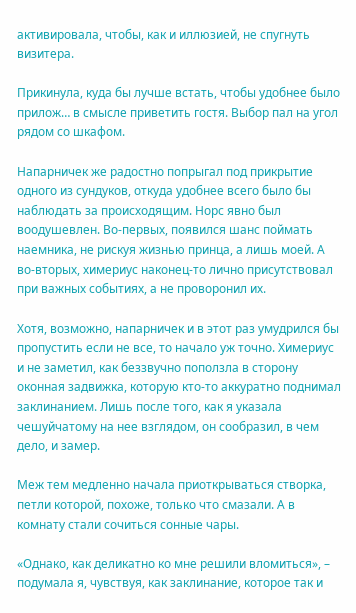активировала, чтобы, как и иллюзией, не спугнуть визитера.

Прикинула, куда бы лучше встать, чтобы удобнее было прилож… в смысле приветить гостя. Выбор пал на угол рядом со шкафом.

Напарничек же радостно попрыгал под прикрытие одного из сундуков, откуда удобнее всего было бы наблюдать за происходящим. Норс явно был воодушевлен. Во-первых, появился шанс поймать наемника, не рискуя жизнью принца, а лишь моей. А во-вторых, химериус наконец-то лично присутствовал при важных событиях, а не проворонил их.

Хотя, возможно, напарничек и в этот раз умудрился бы пропустить если не все, то начало уж точно. Химериус и не заметил, как беззвучно поползла в сторону оконная задвижка, которую кто-то аккуратно поднимал заклинанием. Лишь после того, как я указала чешуйчатому на нее взглядом, он сообразил, в чем дело, и замер.

Меж тем медленно начала приоткрываться створка, петли которой, похоже, только что смазали. А в комнату стали сочиться сонные чары.

«Однако, как деликатно ко мне решили вломиться», – подумала я, чувствуя, как заклинание, которое так и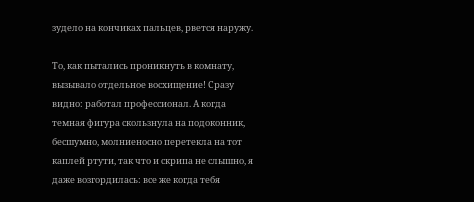зудело на кончиках пальцев, рвется наружу.

То, как пытались проникнуть в комнату, вызывало отдельное восхищение! Сразу видно: работал профессионал. А когда темная фигура скользнула на подоконник, бесшумно, молниеносно перетекла на тот каплей ртути, так что и скрипа не слышно, я даже возгордилась: все же когда тебя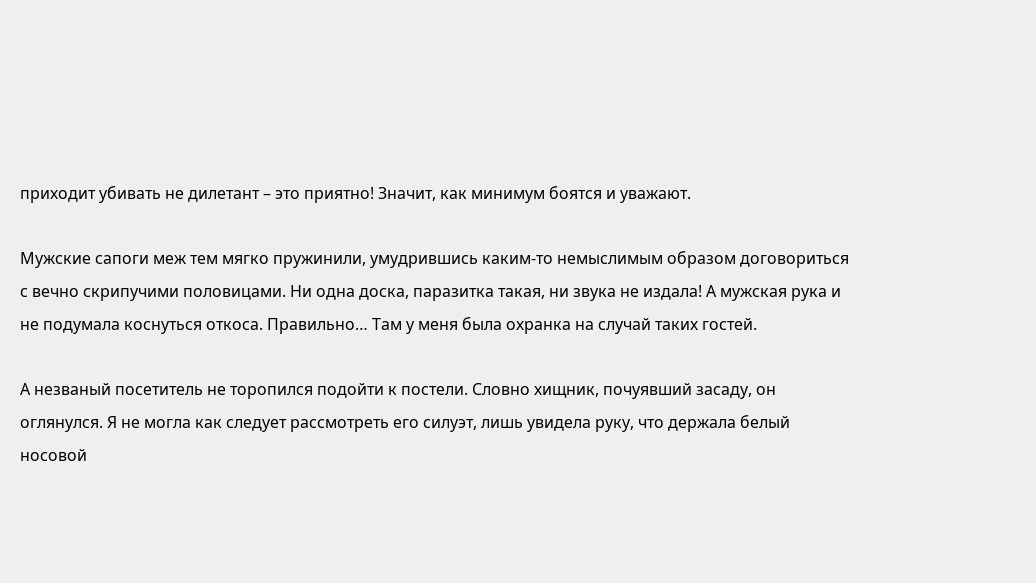приходит убивать не дилетант – это приятно! Значит, как минимум боятся и уважают.

Мужские сапоги меж тем мягко пружинили, умудрившись каким-то немыслимым образом договориться с вечно скрипучими половицами. Ни одна доска, паразитка такая, ни звука не издала! А мужская рука и не подумала коснуться откоса. Правильно… Там у меня была охранка на случай таких гостей.

А незваный посетитель не торопился подойти к постели. Словно хищник, почуявший засаду, он оглянулся. Я не могла как следует рассмотреть его силуэт, лишь увидела руку, что держала белый носовой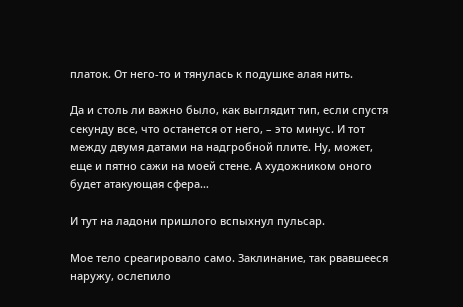платок. От него-то и тянулась к подушке алая нить.

Да и столь ли важно было, как выглядит тип, если спустя секунду все, что останется от него, – это минус. И тот между двумя датами на надгробной плите. Ну, может, еще и пятно сажи на моей стене. А художником оного будет атакующая сфера…

И тут на ладони пришлого вспыхнул пульсар.

Мое тело среагировало само. Заклинание, так рвавшееся наружу, ослепило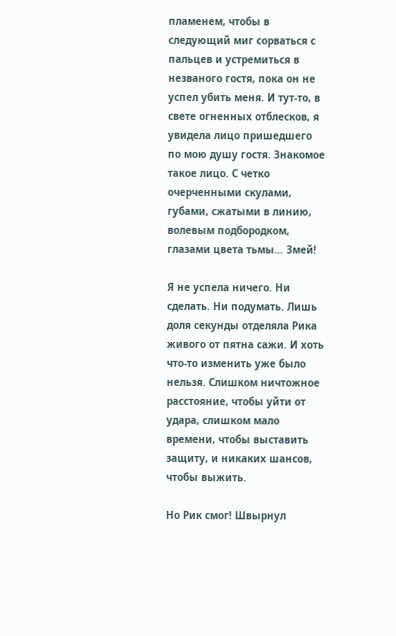пламенем, чтобы в следующий миг сорваться с пальцев и устремиться в незваного гостя, пока он не успел убить меня. И тут-то, в свете огненных отблесков, я увидела лицо пришедшего по мою душу гостя. Знакомое такое лицо. С четко очерченными скулами, губами, сжатыми в линию, волевым подбородком, глазами цвета тьмы… Змей!

Я не успела ничего. Ни сделать. Ни подумать. Лишь доля секунды отделяла Рика живого от пятна сажи. И хоть что-то изменить уже было нельзя. Слишком ничтожное расстояние, чтобы уйти от удара, слишком мало времени, чтобы выставить защиту, и никаких шансов, чтобы выжить.

Но Рик смог! Швырнул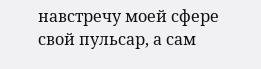навстречу моей сфере свой пульсар, а сам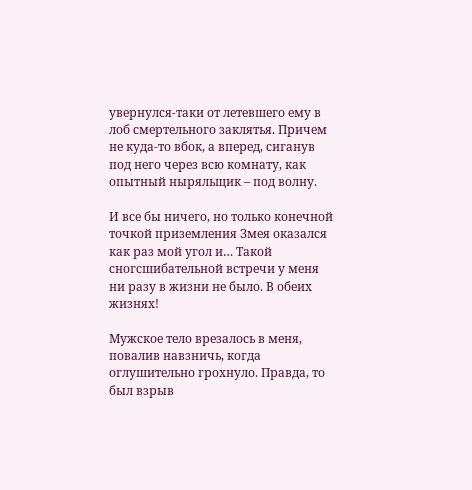увернулся-таки от летевшего ему в лоб смертельного заклятья. Причем не куда-то вбок, а вперед, сиганув под него через всю комнату, как опытный ныряльщик – под волну.

И все бы ничего, но только конечной точкой приземления Змея оказался как раз мой угол и… Такой сногсшибательной встречи у меня ни разу в жизни не было. В обеих жизнях!

Мужское тело врезалось в меня, повалив навзничь, когда оглушительно грохнуло. Правда, то был взрыв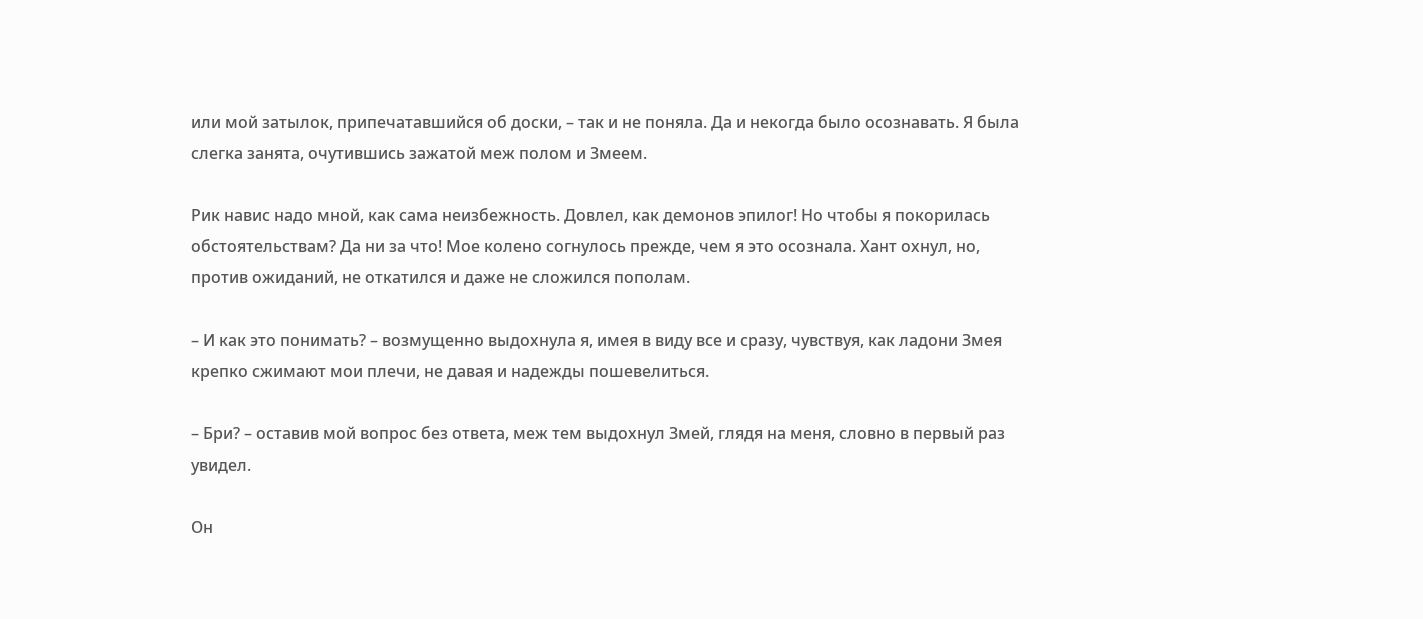или мой затылок, припечатавшийся об доски, – так и не поняла. Да и некогда было осознавать. Я была слегка занята, очутившись зажатой меж полом и Змеем.

Рик навис надо мной, как сама неизбежность. Довлел, как демонов эпилог! Но чтобы я покорилась обстоятельствам? Да ни за что! Мое колено согнулось прежде, чем я это осознала. Хант охнул, но, против ожиданий, не откатился и даже не сложился пополам.

– И как это понимать? – возмущенно выдохнула я, имея в виду все и сразу, чувствуя, как ладони Змея крепко сжимают мои плечи, не давая и надежды пошевелиться.

– Бри? – оставив мой вопрос без ответа, меж тем выдохнул Змей, глядя на меня, словно в первый раз увидел.

Он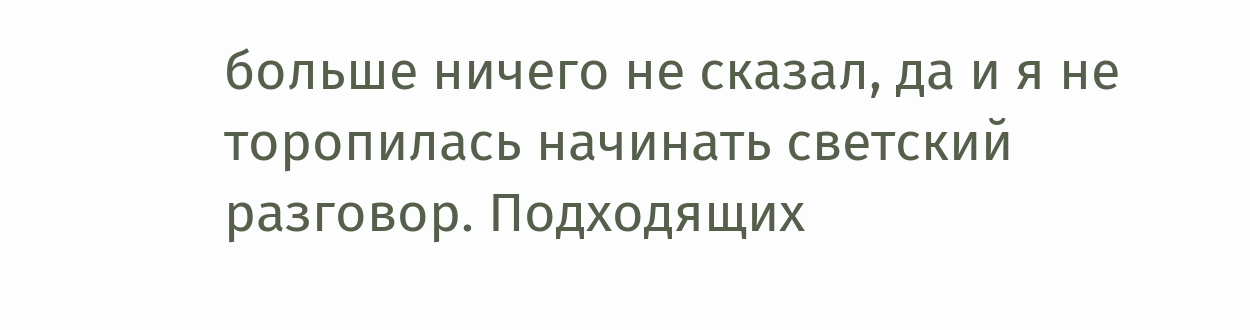больше ничего не сказал, да и я не торопилась начинать светский разговор. Подходящих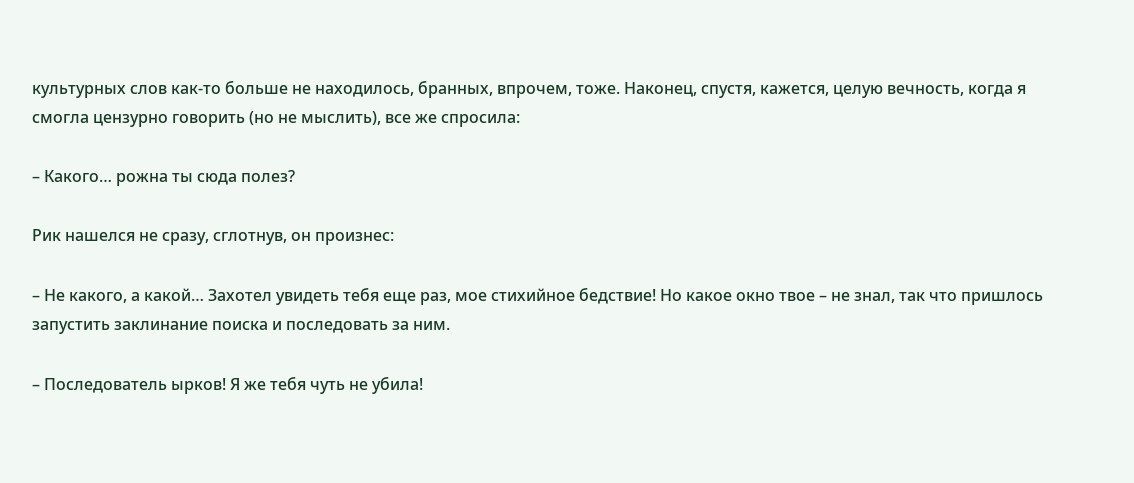культурных слов как-то больше не находилось, бранных, впрочем, тоже. Наконец, спустя, кажется, целую вечность, когда я смогла цензурно говорить (но не мыслить), все же спросила:

– Какого… рожна ты сюда полез?

Рик нашелся не сразу, сглотнув, он произнес:

– Не какого, а какой… Захотел увидеть тебя еще раз, мое стихийное бедствие! Но какое окно твое – не знал, так что пришлось запустить заклинание поиска и последовать за ним.

– Последователь ырков! Я же тебя чуть не убила!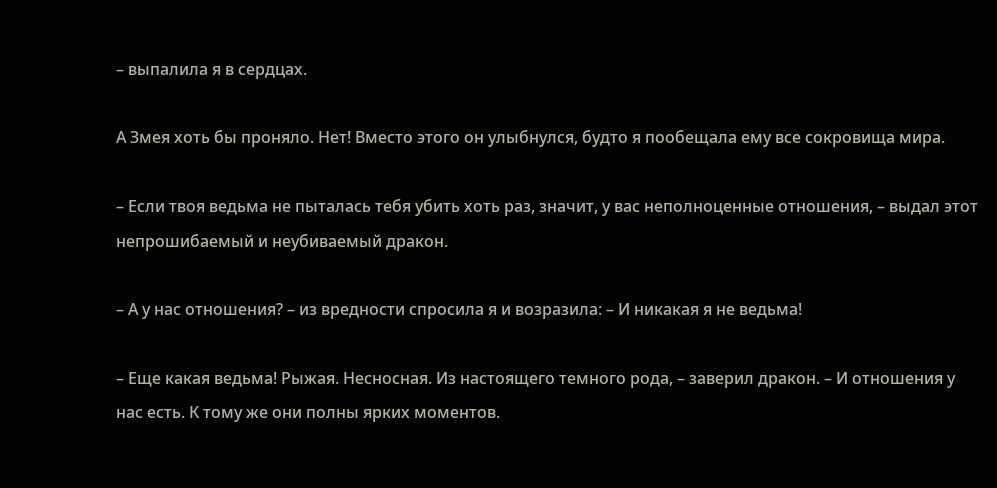– выпалила я в сердцах.

А Змея хоть бы проняло. Нет! Вместо этого он улыбнулся, будто я пообещала ему все сокровища мира.

– Если твоя ведьма не пыталась тебя убить хоть раз, значит, у вас неполноценные отношения, – выдал этот непрошибаемый и неубиваемый дракон.

– А у нас отношения? – из вредности спросила я и возразила: – И никакая я не ведьма!

– Еще какая ведьма! Рыжая. Несносная. Из настоящего темного рода, – заверил дракон. – И отношения у нас есть. К тому же они полны ярких моментов.